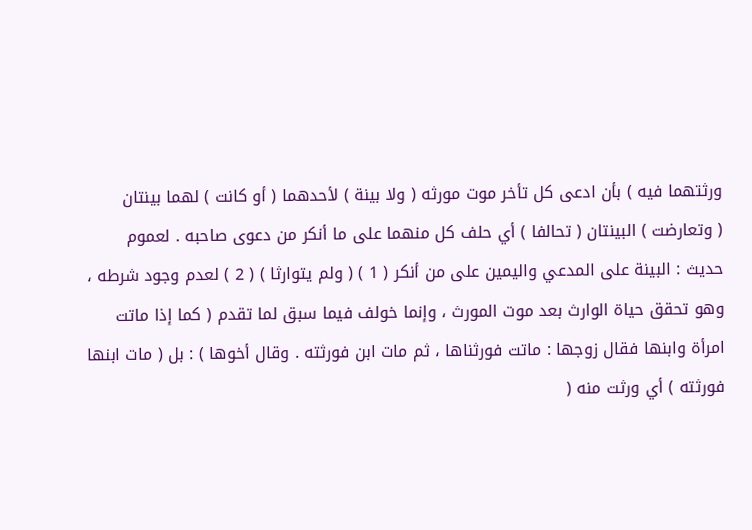ورثتهما فيه ) بأن ادعى كل تأخر موت مورثه ( ولا بينة ) لأحدهما ( أو كانت ) لهما بينتان
( وتعارضت ) البينتان ( تحالفا ) أي حلف كل منهما على ما أنكر من دعوى صاحبه . لعموم
حديث : البينة على المدعي واليمين على من أنكر ( 1 ) ( ولم يتوارثا ) ( 2 ) لعدم وجود شرطه ،
وهو تحقق حياة الوارث بعد موت المورث ، وإنما خولف فيما سبق لما تقدم ( كما إذا ماتت
امرأة وابنها فقال زوجها : ماتت فورثناها ، ثم مات ابن فورثته . وقال أخوها ) : بل ( مات ابنها
فورثته ) أي ورثت منه (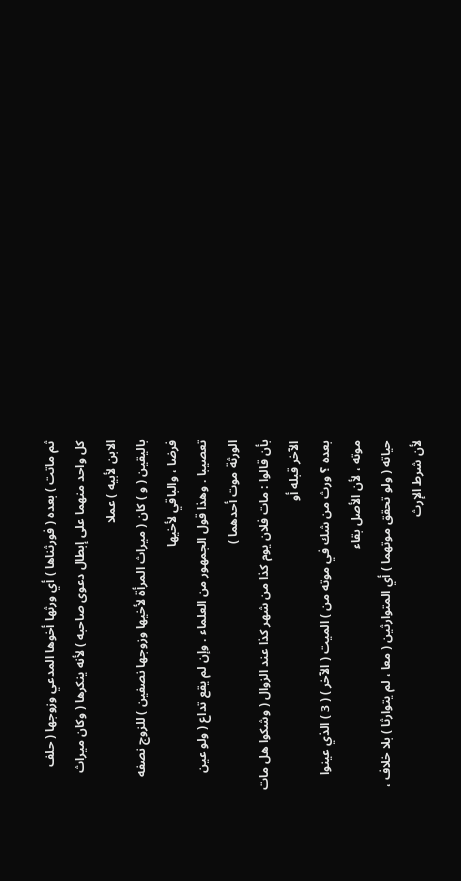ثم ماتت ) بعده ( فورثناها ) أي ورثها أخوها المدعي وزوجها ( حلف
كل واحد منهما على إبطال دعوى صاحبه ) لأنه ينكرها ( وكان ميراث الابن لأبيه ) عملا
باليقين ( و ) كان ( ميراث المرأة لأخيها وزوجها نصفين ) للزوج نصفه فرضا ، والباقي لأخيها
تعصيبا . وهذا قول الجمهور من العلماء . وإن لم يقع تداع ( ولو عين الورثة موت أحدهما )
بأن قالوا : مات فلان يوم كذا من شهر كذا عند الزوال ( وشكوا هل مات الآخر قبله أو
بعده ؟ ورث من شك في موته من ) الميت ( الآخر ) ( 3 ) الذي عينوا موته ، لأن الأصل بقاء
حياته ( ولو تحقق موتهما ) أي المتوارثين ( معا ، لم يتوارثا ) بلا خلاف ، لأن شرط الإرث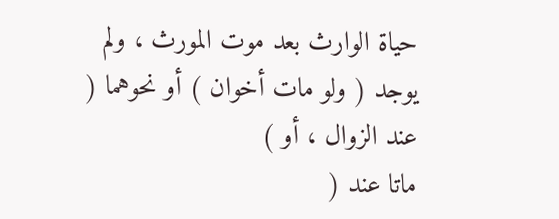حياة الوارث بعد موت المورث ، ولم يوجد ( ولو مات أخوان ) أو نحوهما ( عند الزوال ، أو )
ماتا عند (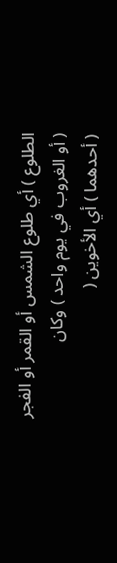الطلوع ) أي طلوع الشمس أو القمر أو الفجر ( أو الغروب في يوم واحد ) وكان
( أحدهما ) أي الأخوين (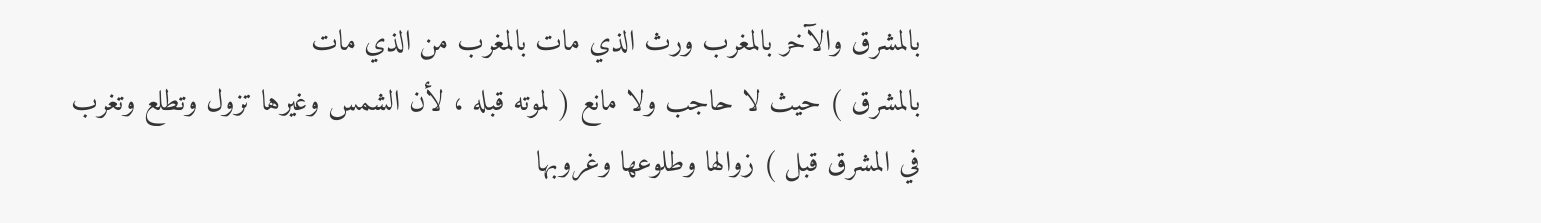بالمشرق والآخر بالمغرب ورث الذي مات بالمغرب من الذي مات
بالمشرق ) حيث لا حاجب ولا مانع ( لموته قبله ، لأن الشمس وغيرها تزول وتطلع وتغرب
في المشرق قبل ) زوالها وطلوعها وغروبها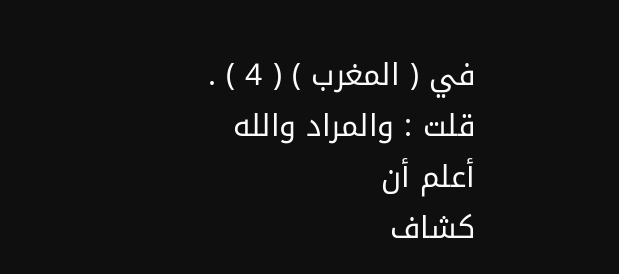في ( المغرب ) ( 4 ) . قلت : والمراد والله أعلم أن
كشاف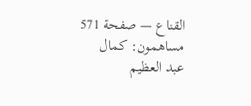القناع — صفحة 571
مساهمون: كمال عبد العظيم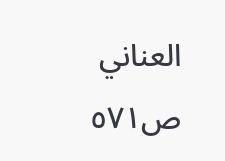العناني
ص٥٧١